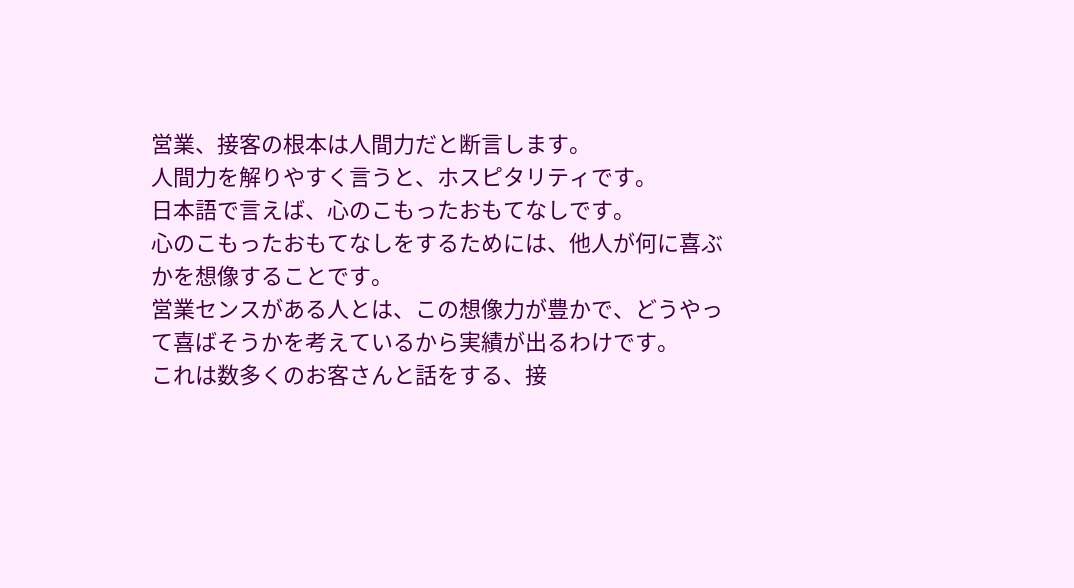営業、接客の根本は人間力だと断言します。
人間力を解りやすく言うと、ホスピタリティです。
日本語で言えば、心のこもったおもてなしです。
心のこもったおもてなしをするためには、他人が何に喜ぶかを想像することです。
営業センスがある人とは、この想像力が豊かで、どうやって喜ばそうかを考えているから実績が出るわけです。
これは数多くのお客さんと話をする、接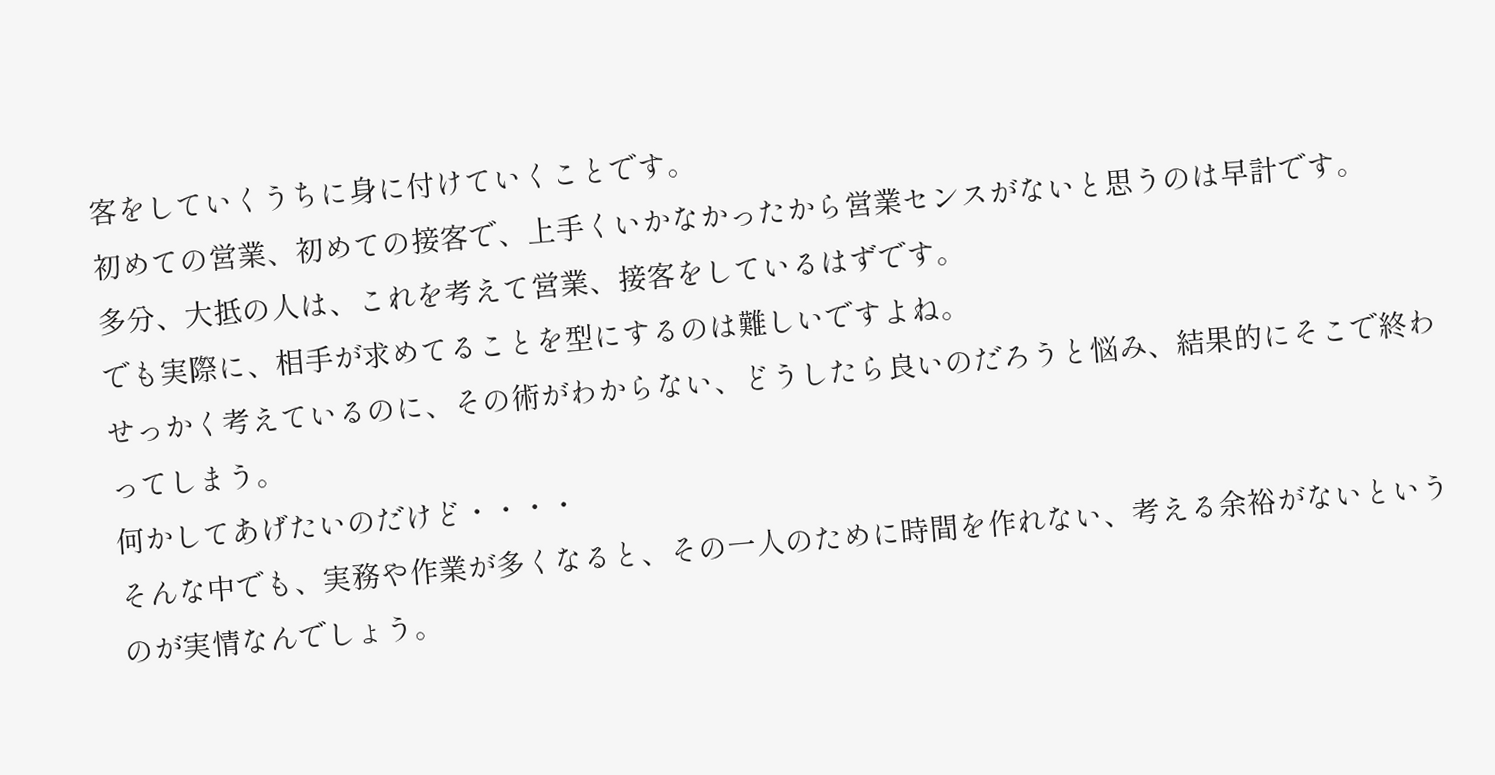客をしていくうちに身に付けていくことです。
初めての営業、初めての接客で、上手くいかなかったから営業センスがないと思うのは早計です。
多分、大抵の人は、これを考えて営業、接客をしているはずです。
でも実際に、相手が求めてることを型にするのは難しいですよね。
せっかく考えているのに、その術がわからない、どうしたら良いのだろうと悩み、結果的にそこで終わってしまう。
何かしてあげたいのだけど・・・・
そんな中でも、実務や作業が多くなると、その一人のために時間を作れない、考える余裕がないというのが実情なんでしょう。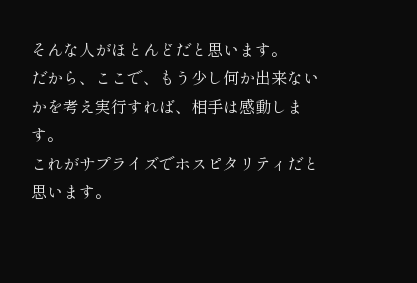そんな人がほとんどだと思います。
だから、ここで、もう少し何か出来ないかを考え実行すれば、相手は感動します。
これがサプライズでホスピタリティだと思います。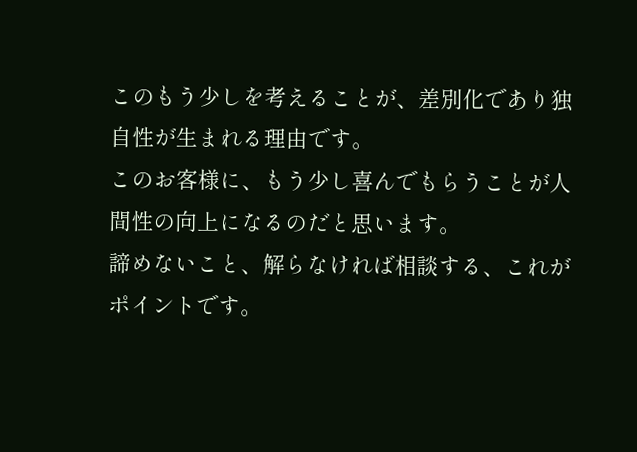このもう少しを考えることが、差別化であり独自性が生まれる理由です。
このお客様に、もう少し喜んでもらうことが人間性の向上になるのだと思います。
諦めないこと、解らなければ相談する、これがポイントです。